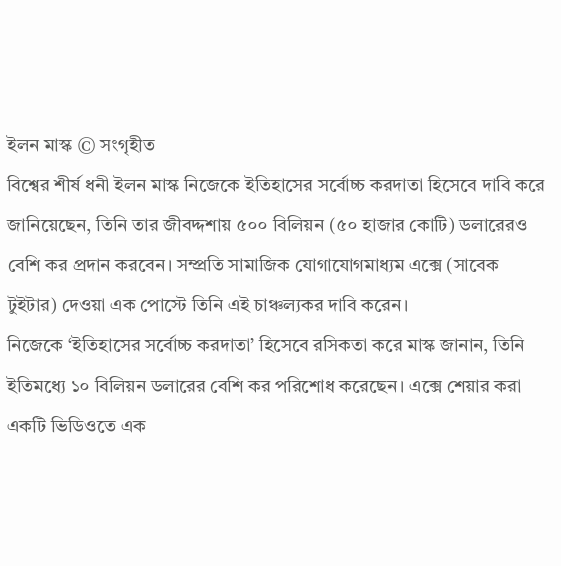ইলন মাস্ক © সংগৃহীত
বিশ্বের শীর্ষ ধনী ইলন মাস্ক নিজেকে ইতিহাসের সর্বোচ্চ করদাতা হিসেবে দাবি করে জানিয়েছেন, তিনি তার জীবদ্দশায় ৫০০ বিলিয়ন (৫০ হাজার কোটি) ডলারেরও বেশি কর প্রদান করবেন। সম্প্রতি সামাজিক যোগাযোগমাধ্যম এক্সে (সাবেক টুইটার) দেওয়া এক পোস্টে তিনি এই চাঞ্চল্যকর দাবি করেন।
নিজেকে ‘ইতিহাসের সর্বোচ্চ করদাতা’ হিসেবে রসিকতা করে মাস্ক জানান, তিনি ইতিমধ্যে ১০ বিলিয়ন ডলারের বেশি কর পরিশোধ করেছেন। এক্সে শেয়ার করা একটি ভিডিওতে এক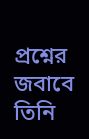প্রশ্নের জবাবে তিনি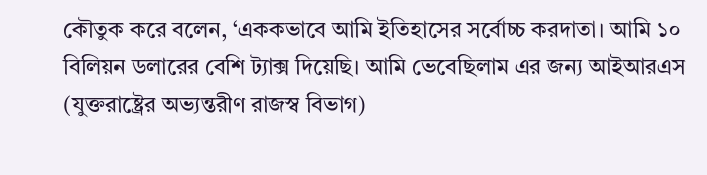কৌতুক করে বলেন, ‘এককভাবে আমি ইতিহাসের সর্বোচ্চ করদাতা। আমি ১০ বিলিয়ন ডলারের বেশি ট্যাক্স দিয়েছি। আমি ভেবেছিলাম এর জন্য আইআরএস (যুক্তরাষ্ট্রের অভ্যন্তরীণ রাজস্ব বিভাগ)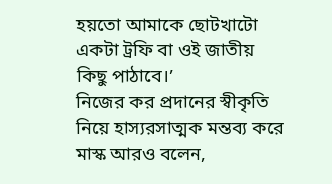হয়তো আমাকে ছোটখাটো একটা ট্রফি বা ওই জাতীয় কিছু পাঠাবে।’
নিজের কর প্রদানের স্বীকৃতি নিয়ে হাস্যরসাত্মক মন্তব্য করে মাস্ক আরও বলেন,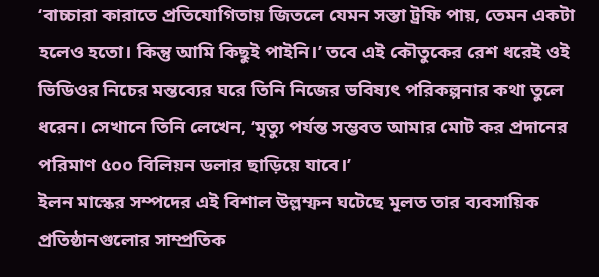‘বাচ্চারা কারাতে প্রতিযোগিতায় জিতলে যেমন সস্তা ট্রফি পায়, তেমন একটা হলেও হতো। কিন্তু আমি কিছুই পাইনি।’ তবে এই কৌতুকের রেশ ধরেই ওই ভিডিওর নিচের মন্তব্যের ঘরে তিনি নিজের ভবিষ্যৎ পরিকল্পনার কথা তুলে ধরেন। সেখানে তিনি লেখেন, ‘মৃত্যু পর্যন্ত সম্ভবত আমার মোট কর প্রদানের পরিমাণ ৫০০ বিলিয়ন ডলার ছাড়িয়ে যাবে।’
ইলন মাস্কের সম্পদের এই বিশাল উল্লম্ফন ঘটেছে মূলত তার ব্যবসায়িক প্রতিষ্ঠানগুলোর সাম্প্রতিক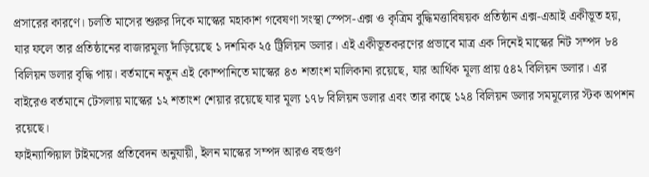প্রসারের কারণে। চলতি মাসের শুরুর দিকে মাস্কের মহাকাশ গবেষণা সংস্থা স্পেস-এক্স ও কৃত্রিম বুদ্ধিমত্তাবিষয়ক প্রতিষ্ঠান এক্স-এআই একীভূত হয়, যার ফলে তার প্রতিষ্ঠানের বাজারমূল্য দাঁড়িয়েছে ১ দশমিক ২৫ ট্রিলিয়ন ডলার। এই একীভূতকরণের প্রভাবে মাত্র এক দিনেই মাস্কের নিট সম্পদ ৮৪ বিলিয়ন ডলার বৃদ্ধি পায়। বর্তমানে নতুন এই কোম্পানিতে মাস্কের ৪৩ শতাংশ মালিকানা রয়েছে, যার আর্থিক মূল্য প্রায় ৫৪২ বিলিয়ন ডলার। এর বাইরেও বর্তমানে টেসলায় মাস্কের ১২ শতাংশ শেয়ার রয়েছে যার মূল্য ১৭৮ বিলিয়ন ডলার এবং তার কাছে ১২৪ বিলিয়ন ডলার সমমূল্যের স্টক অপশন রয়েছে।
ফাইন্যান্সিয়াল টাইমসের প্রতিবেদন অনুযায়ী, ইলন মাস্কের সম্পদ আরও বহুগুণ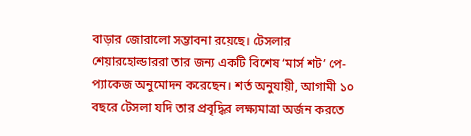বাড়ার জোরালো সম্ভাবনা রয়েছে। টেসলার শেয়ারহোল্ডাররা তার জন্য একটি বিশেষ ‘মার্স শট’ পে-প্যাকেজ অনুমোদন করেছেন। শর্ত অনুযায়ী, আগামী ১০ বছরে টেসলা যদি তার প্রবৃদ্ধির লক্ষ্যমাত্রা অর্জন করতে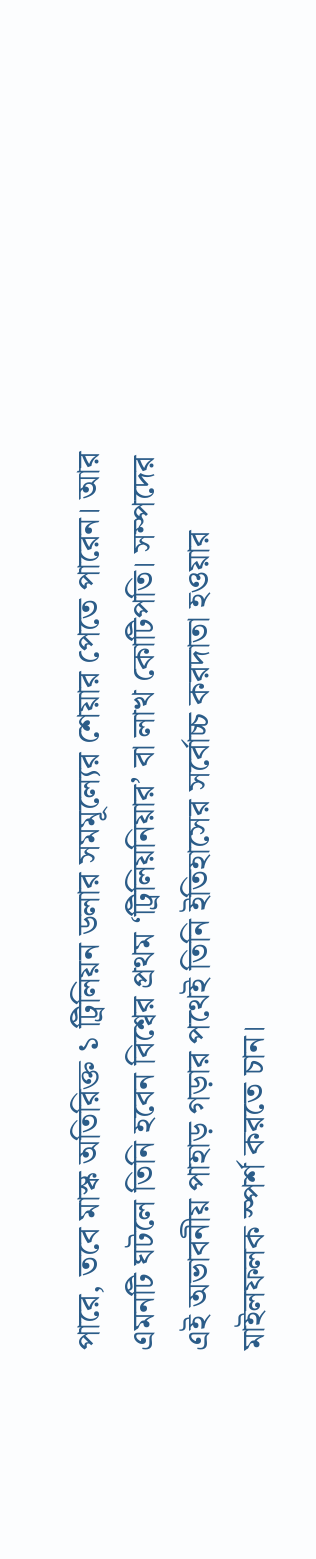পারে, তবে মাস্ক অতিরিক্ত ১ ট্রিলিয়ন ডলার সমমূল্যের শেয়ার পেতে পারেন। আর এমনটি ঘটলে তিনি হবেন বিশ্বের প্রথম ‘ট্রিলিয়নিয়ার’ বা লাখ কোটিপতি। সম্পদের এই অভাবনীয় পাহাড় গড়ার পথেই তিনি ইতিহাসের সর্বোচ্চ করদাতা হওয়ার মাইলফলক স্পর্শ করতে চান।